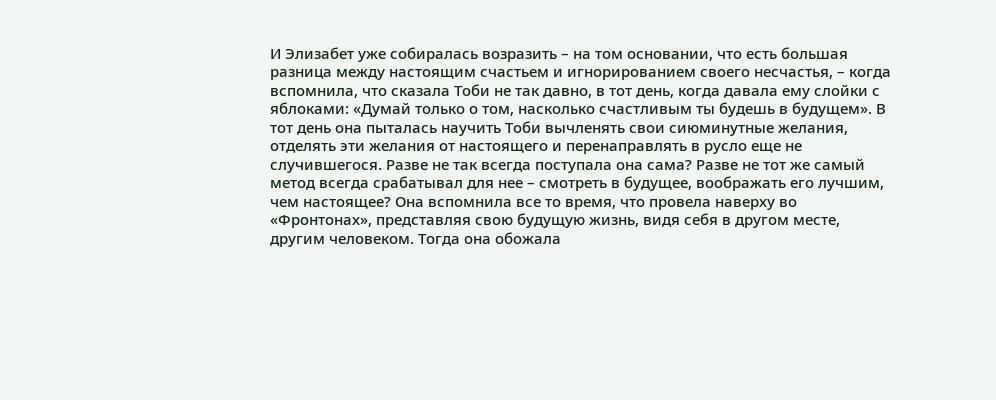И Элизабет уже собиралась возразить – на том основании, что есть большая разница между настоящим счастьем и игнорированием своего несчастья, – когда вспомнила, что сказала Тоби не так давно, в тот день, когда давала ему слойки с яблоками: «Думай только о том, насколько счастливым ты будешь в будущем». В тот день она пыталась научить Тоби вычленять свои сиюминутные желания, отделять эти желания от настоящего и перенаправлять в русло еще не случившегося. Разве не так всегда поступала она сама? Разве не тот же самый метод всегда срабатывал для нее – смотреть в будущее, воображать его лучшим, чем настоящее? Она вспомнила все то время, что провела наверху во «Фронтонах», представляя свою будущую жизнь, видя себя в другом месте, другим человеком. Тогда она обожала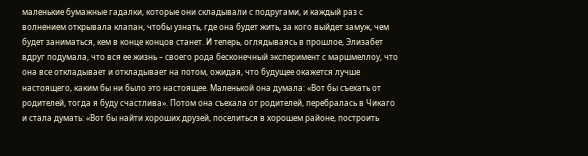маленькие бумажные гадалки, которые они складывали с подругами, и каждый раз с волнением открывала клапан, чтобы узнать, где она будет жить, за кого выйдет замуж, чем будет заниматься, кем в конце концов станет. И теперь, оглядываясь в прошлое, Элизабет вдруг подумала, что вся ее жизнь – своего рода бесконечный эксперимент с маршмеллоу, что она все откладывает и откладывает на потом, ожидая, что будущее окажется лучше настоящего, каким бы ни было это настоящее. Маленькой она думала: «Вот бы съехать от родителей, тогда я буду счастлива». Потом она съехала от родителей, перебралась в Чикаго и стала думать: «Вот бы найти хороших друзей, поселиться в хорошем районе, построить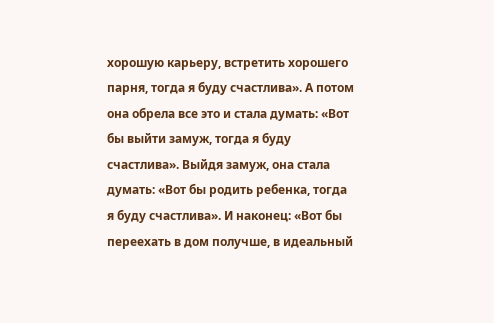хорошую карьеру, встретить хорошего парня, тогда я буду счастлива». А потом она обрела все это и стала думать: «Вот бы выйти замуж, тогда я буду счастлива». Выйдя замуж, она стала думать: «Вот бы родить ребенка, тогда я буду счастлива». И наконец: «Вот бы переехать в дом получше, в идеальный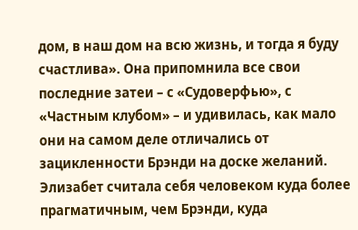дом, в наш дом на всю жизнь, и тогда я буду счастлива». Она припомнила все свои последние затеи – с «Судоверфью», с «Частным клубом» – и удивилась, как мало они на самом деле отличались от зацикленности Брэнди на доске желаний. Элизабет считала себя человеком куда более прагматичным, чем Брэнди, куда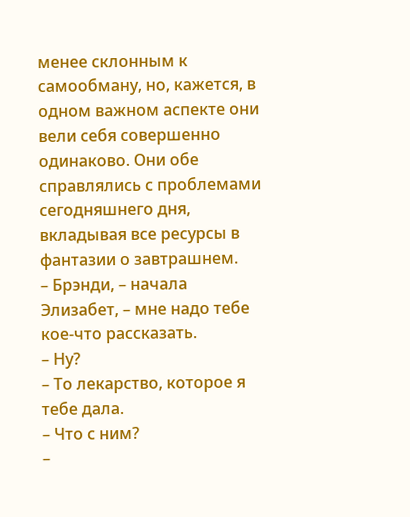менее склонным к самообману, но, кажется, в одном важном аспекте они вели себя совершенно одинаково. Они обе справлялись с проблемами сегодняшнего дня, вкладывая все ресурсы в фантазии о завтрашнем.
– Брэнди, – начала Элизабет, – мне надо тебе кое-что рассказать.
– Ну?
– То лекарство, которое я тебе дала.
– Что с ним?
–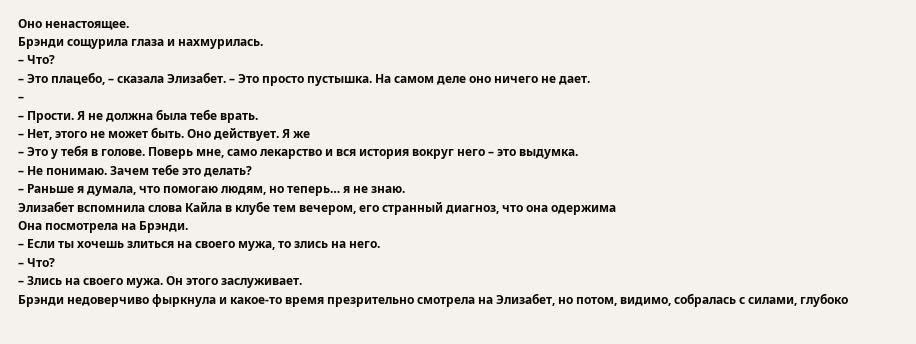Оно ненастоящее.
Брэнди сощурила глаза и нахмурилась.
– Что?
– Это плацебо, – сказала Элизабет. – Это просто пустышка. На самом деле оно ничего не дает.
–
– Прости. Я не должна была тебе врать.
– Нет, этого не может быть. Оно действует. Я же
– Это у тебя в голове. Поверь мне, само лекарство и вся история вокруг него – это выдумка.
– Не понимаю. Зачем тебе это делать?
– Раньше я думала, что помогаю людям, но теперь… я не знаю.
Элизабет вспомнила слова Кайла в клубе тем вечером, его странный диагноз, что она одержима
Она посмотрела на Брэнди.
– Если ты хочешь злиться на своего мужа, то злись на него.
– Что?
– Злись на своего мужа. Он этого заслуживает.
Брэнди недоверчиво фыркнула и какое-то время презрительно смотрела на Элизабет, но потом, видимо, собралась с силами, глубоко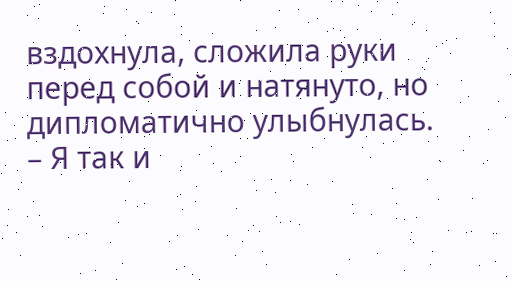вздохнула, сложила руки перед собой и натянуто, но дипломатично улыбнулась.
– Я так и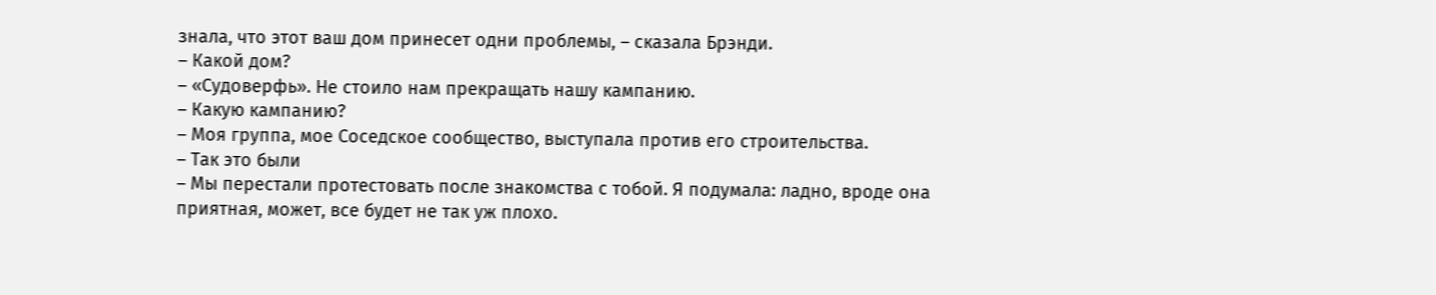знала, что этот ваш дом принесет одни проблемы, – сказала Брэнди.
– Какой дом?
– «Судоверфь». Не стоило нам прекращать нашу кампанию.
– Какую кампанию?
– Моя группа, мое Соседское сообщество, выступала против его строительства.
– Так это были
– Мы перестали протестовать после знакомства с тобой. Я подумала: ладно, вроде она приятная, может, все будет не так уж плохо.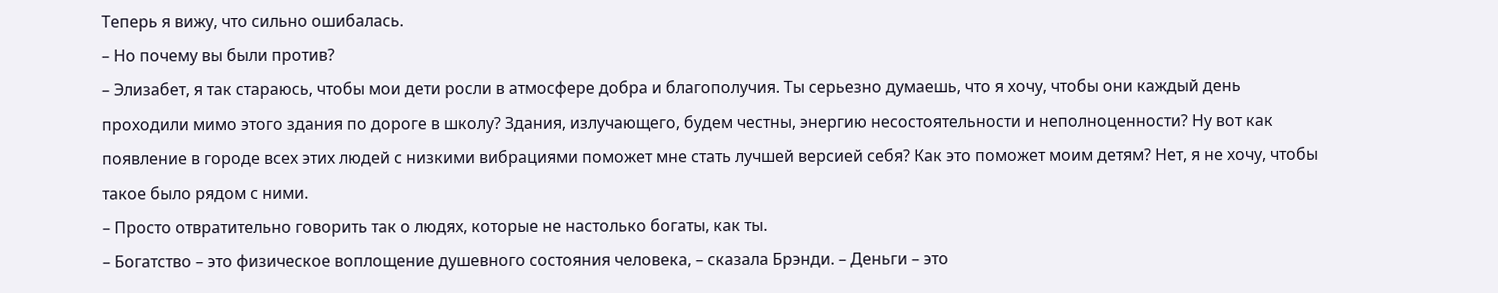Теперь я вижу, что сильно ошибалась.
– Но почему вы были против?
– Элизабет, я так стараюсь, чтобы мои дети росли в атмосфере добра и благополучия. Ты серьезно думаешь, что я хочу, чтобы они каждый день проходили мимо этого здания по дороге в школу? Здания, излучающего, будем честны, энергию несостоятельности и неполноценности? Ну вот как появление в городе всех этих людей с низкими вибрациями поможет мне стать лучшей версией себя? Как это поможет моим детям? Нет, я не хочу, чтобы такое было рядом с ними.
– Просто отвратительно говорить так о людях, которые не настолько богаты, как ты.
– Богатство – это физическое воплощение душевного состояния человека, – сказала Брэнди. – Деньги – это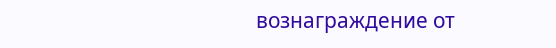вознаграждение от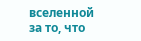вселенной за то, что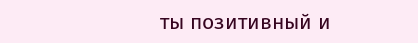ты позитивный и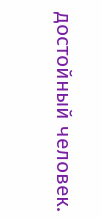достойный человек.